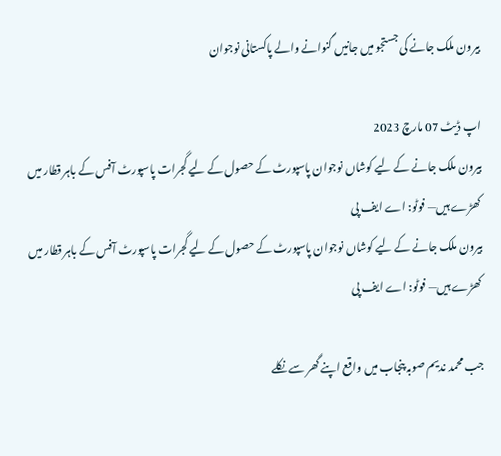بیرون ملک جانے کی جستجو میں جانیں گنوانے والے پاکستانی نوجوان

اپ ڈیٹ 07 مارچ 2023
بیرون ملک جانے کے لیے کوشاں نوجوان پاسپورٹ کے حصول کے لیے گجرات پاسپورٹ آفس کے باہر قطار میں کھڑے ہیں— فوٹو: اے ایف پی
بیرون ملک جانے کے لیے کوشاں نوجوان پاسپورٹ کے حصول کے لیے گجرات پاسپورٹ آفس کے باہر قطار میں کھڑے ہیں— فوٹو: اے ایف پی

جب محمد ندیم صوبہ پنجاب میں واقع اپنے گھر سے نکلے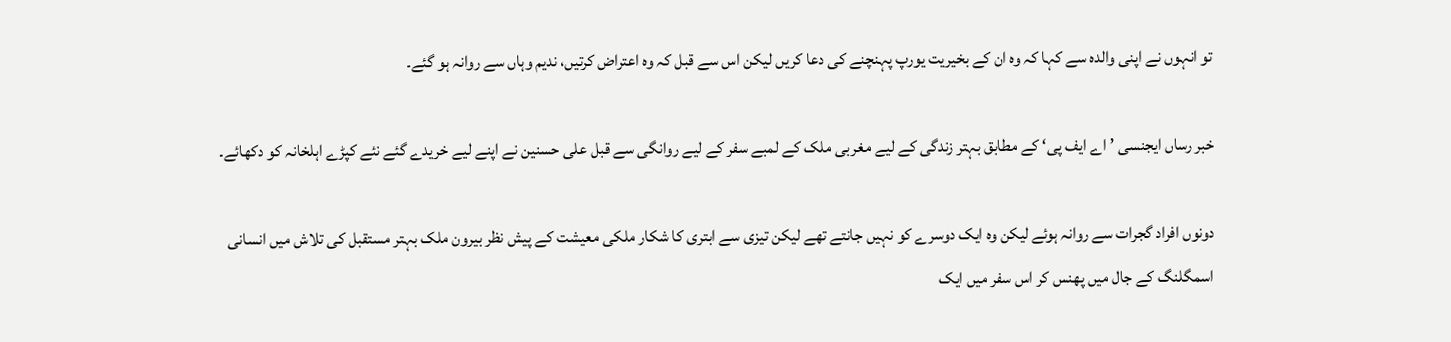تو انہوں نے اپنی والدہ سے کہا کہ وہ ان کے بخیریت یورپ پہنچنے کی دعا کریں لیکن اس سے قبل کہ وہ اعتراض کرتیں، ندیم وہاں سے روانہ ہو گئے۔

خبر رساں ایجنسی ’اے ایف پی‘ کے مطابق بہتر زندگی کے لیے مغربی ملک کے لمبے سفر کے لیے روانگی سے قبل علی حسنین نے اپنے لیے خریدے گئے نئے کپڑے اہلخانہ کو دکھائے۔

دونوں افراد گجرات سے روانہ ہوئے لیکن وہ ایک دوسرے کو نہیں جانتے تھے لیکن تیزی سے ابتری کا شکار ملکی معیشت کے پیش نظر بیرون ملک بہتر مستقبل کی تلاش میں انسانی اسمگلنگ کے جال میں پھنس کر اس سفر میں ایک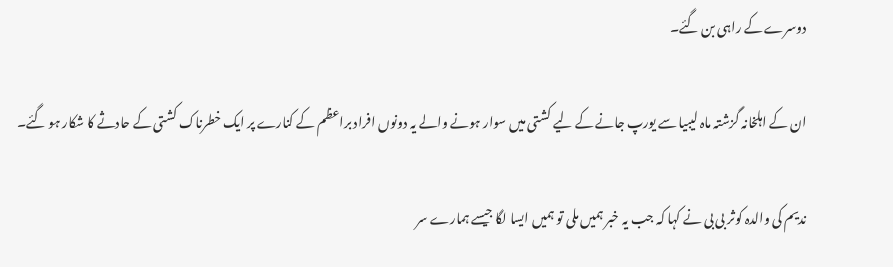دوسرے کے راہی بن گئے۔

ان کے اہلخانہ گزشتہ ماہ لیبیا سے یورپ جانے کے لیے کشتی میں سوار ہونے والے یہ دونوں افراد براعظم کے کنارے پر ایک خطرناک کشتی کے حادثے کا شکار ہو گئے۔

ندیم کی والدہ کوثر بی بی نے کہا کہ جب یہ خبر ہمیں ملی تو ہمیں ایسا لگا جیسے ہمارے سر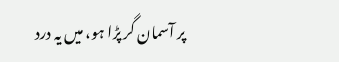پر آسمان گر پڑا ہو، میں یہ درد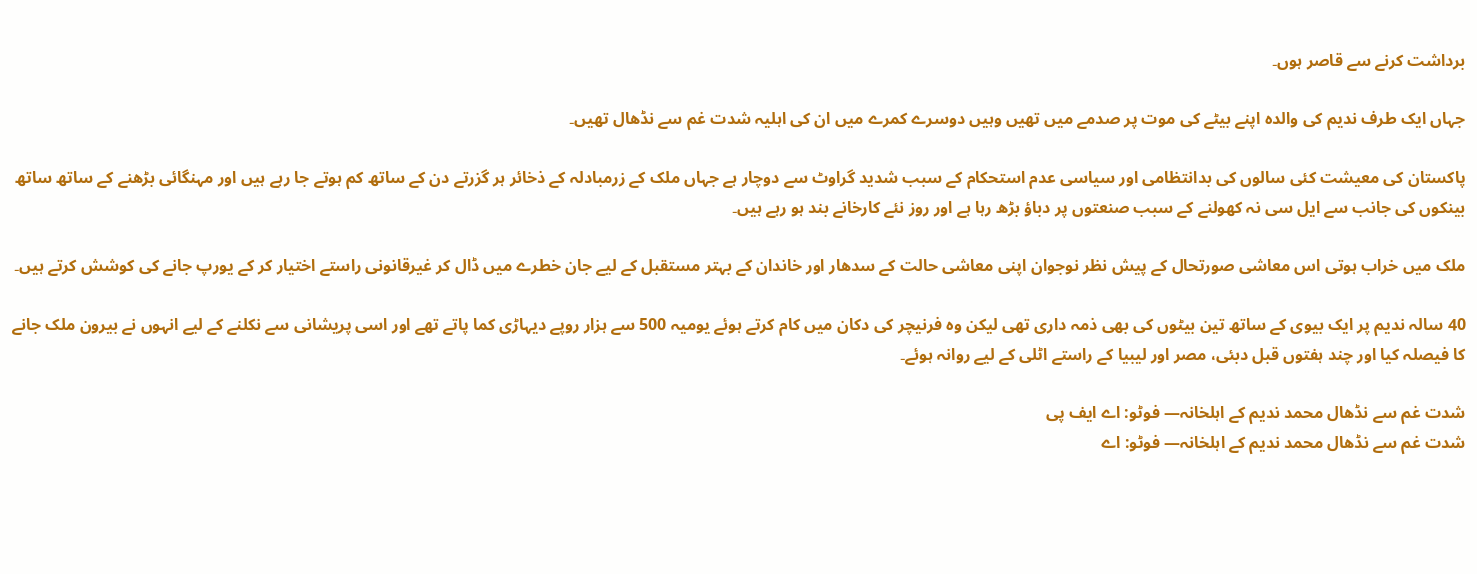برداشت کرنے سے قاصر ہوں۔

جہاں ایک طرف ندیم کی والدہ اپنے بیٹے کی موت پر صدمے میں تھیں وہیں دوسرے کمرے میں ان کی اہلیہ شدت غم سے نڈھال تھیں۔

پاکستان کی معیشت کئی سالوں کی بدانتظامی اور سیاسی عدم استحکام کے سبب شدید گراوٹ سے دوچار ہے جہاں ملک کے زرمبادلہ کے ذخائر ہر گزرتے دن کے ساتھ کم ہوتے جا رہے ہیں اور مہنگائی بڑھنے کے ساتھ ساتھ بینکوں کی جانب سے ایل سی نہ کھولنے کے سبب صنعتوں پر دباؤ بڑھ رہا ہے اور روز نئے کارخانے بند ہو رہے ہیں۔

ملک میں خراب ہوتی اس معاشی صورتحال کے پیش نظر نوجوان اپنی معاشی حالت کے سدھار اور خاندان کے بہتر مستقبل کے لیے جان خطرے میں ڈال کر غیرقانونی راستے اختیار کر کے یورپ جانے کی کوشش کرتے ہیں۔

40 سالہ ندیم پر ایک بیوی کے ساتھ تین بیٹوں کی بھی ذمہ داری تھی لیکن وہ فرنیچر کی دکان میں کام کرتے ہوئے یومیہ 500 سے ہزار روپے دیہاڑی کما پاتے تھے اور اسی پریشانی سے نکلنے کے لیے انہوں نے بیرون ملک جانے کا فیصلہ کیا اور چند ہفتوں قبل دبئی، مصر اور لیبیا کے راستے اٹلی کے لیے روانہ ہوئے۔

شدت غم سے نڈھال محمد ندیم کے اہلخانہ— فوٹو: اے ایف پی
شدت غم سے نڈھال محمد ندیم کے اہلخانہ— فوٹو: اے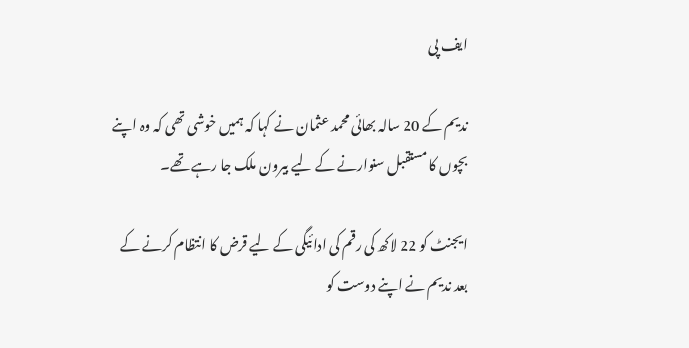ایف پی

ندیم کے 20 سالہ بھائی محمد عثمان نے کہا کہ ہمیں خوشی تھی کہ وہ اپنے بچوں کا مستقبل سنوارنے کے لیے بیرون ملک جا رہے تھے۔

ایجنٹ کو 22 لاکھ کی رقم کی ادائیگی کے لیے قرض کا انتظام کرنے کے بعد ندیم نے اپنے دوست کو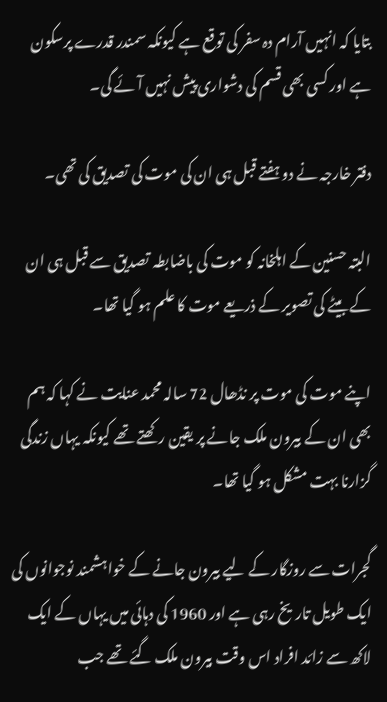بتایا کہ انہیں آرام دہ سفر کی توقع ہے کیونکہ سمندر قدرے پرسکون ہے اور کسی بھی قسم کی دشواری پیش نہیں آئے گی۔

دفتر خارجہ نے دو ہفتے قبل ہی ان کی موت کی تصدیق کی تھی۔

البتہ حسنین کے اہلخانہ کو موت کی باضابطہ تصدیق سے قبل ہی ان کے بیٹے کی تصویر کے ذریعے موت کا علم ہو گیا تھا۔

اپنے موت کی موت پر نڈھال 72 سالہ محمد عنایت نے کہا کہ ہم بھی ان کے بیرون ملک جانے پر یقین رکھتے تھے کیونکہ یہاں زندگی گزارنا بہت مشکل ہو گیا تھا۔

گجرات سے روزگار کے لیے بیرون جانے کے خواہشمند نوجوانوں کی ایک طویل تاریخ رہی ہے اور 1960 کی دہائی میں یہاں کے ایک لاکھ سے زائد افراد اس وقت بیرون ملک گئے تھے جب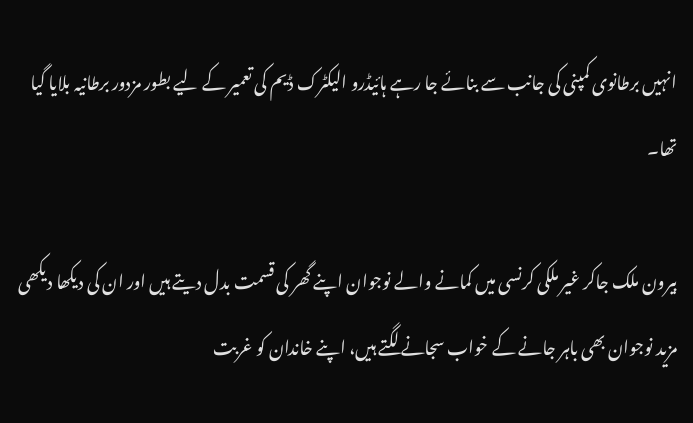انہیں برطانوی کمپنی کی جانب سے بنائے جا رہے ہائیڈرو الیکٹرک ڈیم کی تعمیر کے لیے بطور مزدور برطانیہ بلایا گیا تھا۔

بیرون ملک جاکر غیر ملکی کرنسی میں کمانے والے نوجوان اپنے گھر کی قسمت بدل دیتے ہیں اور ان کی دیکھا دیکھی مزید نوجوان بھی باہر جانے کے خواب سجانے لگتے ہیں، اپنے خاندان کو غربت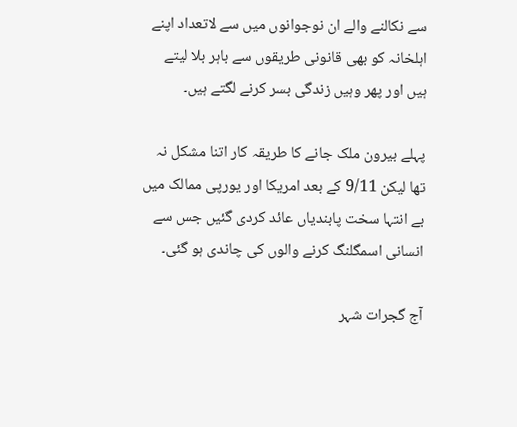سے نکالنے والے ان نوجوانوں میں سے لاتعداد اپنے اہلخانہ کو بھی قانونی طریقوں سے باہر بلا لیتے ہیں اور پھر وہیں زندگی بسر کرنے لگتے ہیں۔

پہلے بیرون ملک جانے کا طریقہ کار اتنا مشکل نہ تھا لیکن 9/11 کے بعد امریکا اور یورپی ممالک میں بے انتہا سخت پابندیاں عائد کردی گئیں جس سے انسانی اسمگلنگ کرنے والوں کی چاندی ہو گئی۔

آج گجرات شہر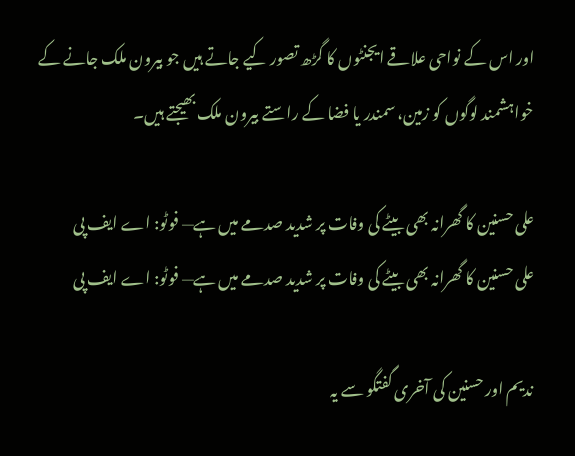اور اس کے نواحی علاقے ایجنٹوں کا گڑھ تصور کیے جاتے ہیں جو بیرون ملک جانے کے خواہشمند لوگوں کو زمین، سمندر یا فضا کے راستے بیرون ملک بھیجتے ہیں۔

علی حسنین کا گھرانہ بھی بیٹے کی وفات پر شدید صدمے میں ہے— فوٹو: اے ایف پی
علی حسنین کا گھرانہ بھی بیٹے کی وفات پر شدید صدمے میں ہے— فوٹو: اے ایف پی

ندیم اور حسنین کی آخری گفتگو سے یہ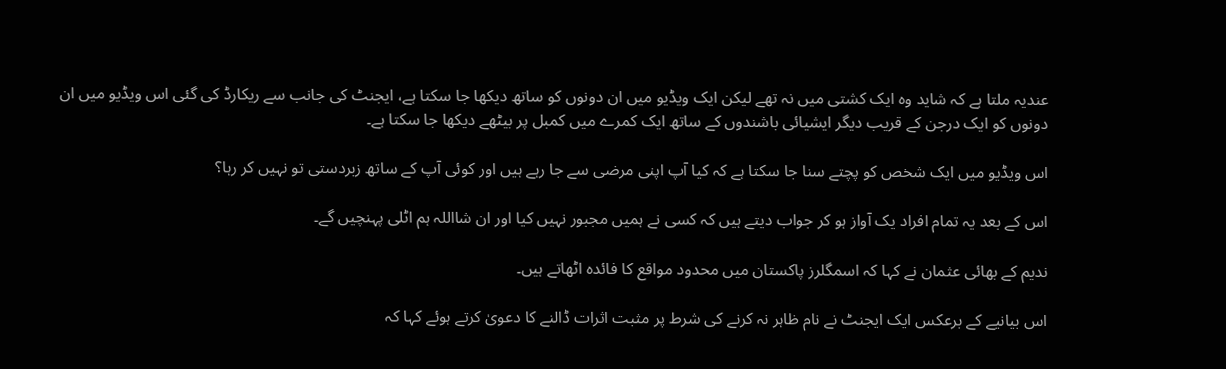عندیہ ملتا ہے کہ شاید وہ ایک کشتی میں نہ تھے لیکن ایک ویڈیو میں ان دونوں کو ساتھ دیکھا جا سکتا ہے، ایجنٹ کی جانب سے ریکارڈ کی گئی اس ویڈیو میں ان دونوں کو ایک درجن کے قریب دیگر ایشیائی باشندوں کے ساتھ ایک کمرے میں کمبل پر بیٹھے دیکھا جا سکتا ہے۔

اس ویڈیو میں ایک شخص کو پچتے سنا جا سکتا ہے کہ کیا آپ اپنی مرضی سے جا رہے ہیں اور کوئی آپ کے ساتھ زبردستی تو نہیں کر رہا؟

اس کے بعد یہ تمام افراد یک آواز ہو کر جواب دیتے ہیں کہ کسی نے ہمیں مجبور نہیں کیا اور ان شااللہ ہم اٹلی پہنچیں گے۔

ندیم کے بھائی عثمان نے کہا کہ اسمگلرز پاکستان میں محدود مواقع کا فائدہ اٹھاتے ہیں۔

اس بیانیے کے برعکس ایک ایجنٹ نے نام ظاہر نہ کرنے کی شرط پر مثبت اثرات ڈالنے کا دعویٰ کرتے ہوئے کہا کہ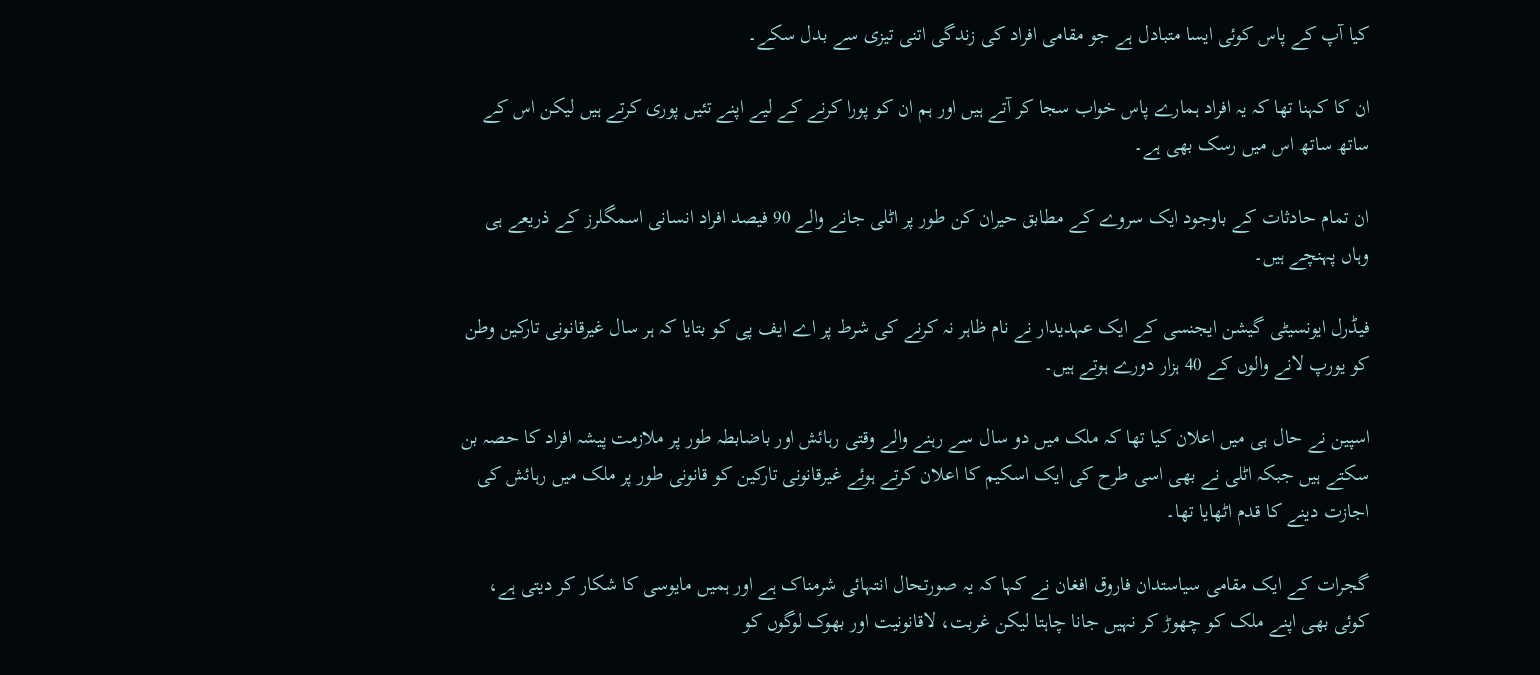کیا آپ کے پاس کوئی ایسا متبادل ہے جو مقامی افراد کی زندگی اتنی تیزی سے بدل سکے۔

ان کا کہنا تھا کہ یہ افراد ہمارے پاس خواب سجا کر آتے ہیں اور ہم ان کو پورا کرنے کے لیے اپنے تئیں پوری کرتے ہیں لیکن اس کے ساتھ ساتھ اس میں رسک بھی ہے۔

ان تمام حادثات کے باوجود ایک سروے کے مطابق حیران کن طور پر اٹلی جانے والے 90 فیصد افراد انسانی اسمگلرز کے ذریعے ہی وہاں پہنچے ہیں۔

فیڈرل ایونسیٹی گیشن ایجنسی کے ایک عہدیدار نے نام ظاہر نہ کرنے کی شرط پر اے ایف پی کو بتایا کہ ہر سال غیرقانونی تارکین وطن کو یورپ لانے والوں کے 40 ہزار دورے ہوتے ہیں۔

اسپین نے حال ہی میں اعلان کیا تھا کہ ملک میں دو سال سے رہنے والے وقتی رہائش اور باضابطہ طور پر ملازمت پیشہ افراد کا حصہ بن سکتے ہیں جبکہ اٹلی نے بھی اسی طرح کی ایک اسکیم کا اعلان کرتے ہوئے غیرقانونی تارکین کو قانونی طور پر ملک میں رہائش کی اجازت دینے کا قدم اٹھایا تھا۔

گجرات کے ایک مقامی سیاستدان فاروق افغان نے کہا کہ یہ صورتحال انتہائی شرمناک ہے اور ہمیں مایوسی کا شکار کر دیتی ہے، کوئی بھی اپنے ملک کو چھوڑ کر نہیں جانا چاہتا لیکن غربت، لاقانونیت اور بھوک لوگوں کو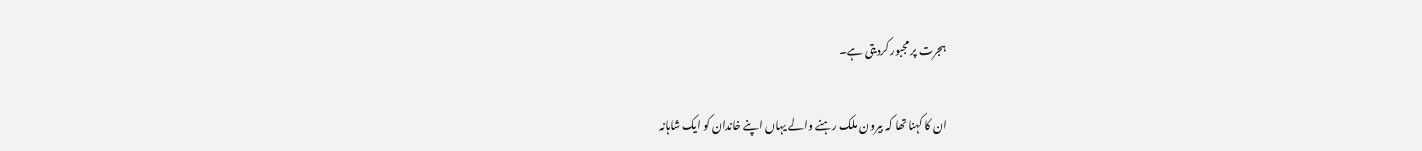ہجرت پر مجبور کردیتی ہے۔

ان کا کہنا تھا کہ بیرون ملک رہنے والے یہاں اپنے خاندان کو ایک شاہانہ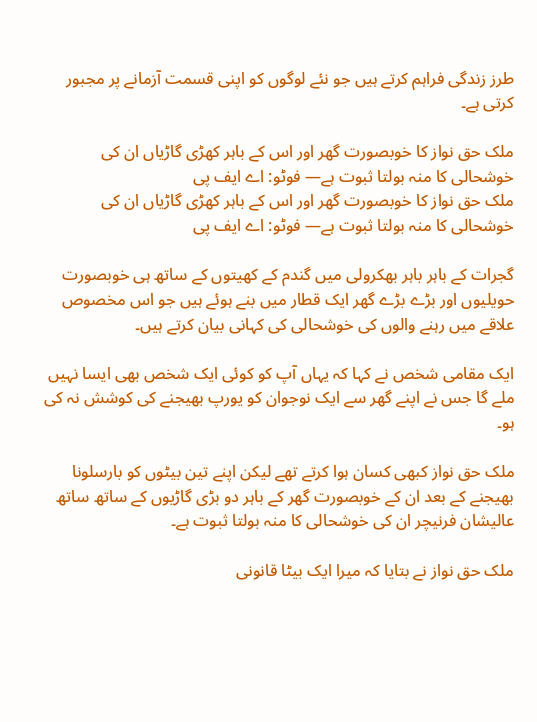طرز زندگی فراہم کرتے ہیں جو نئے لوگوں کو اپنی قسمت آزمانے پر مجبور کرتی ہے۔

ملک حق نواز کا خوبصورت گھر اور اس کے باہر کھڑی گاڑیاں ان کی خوشحالی کا منہ بولتا ثبوت ہے— فوٹو: اے ایف پی
ملک حق نواز کا خوبصورت گھر اور اس کے باہر کھڑی گاڑیاں ان کی خوشحالی کا منہ بولتا ثبوت ہے— فوٹو: اے ایف پی

گجرات کے باہر باہر بھکرولی میں گندم کے کھیتوں کے ساتھ ہی خوبصورت حویلیوں اور بڑے بڑے گھر ایک قطار میں بنے ہوئے ہیں جو اس مخصوص علاقے میں رہنے والوں کی خوشحالی کی کہانی بیان کرتے ہیں۔

ایک مقامی شخص نے کہا کہ یہاں آپ کو کوئی ایک شخص بھی ایسا نہیں ملے گا جس نے اپنے گھر سے ایک نوجوان کو یورپ بھیجنے کی کوشش نہ کی ہو۔

ملک حق نواز کبھی کسان ہوا کرتے تھے لیکن اپنے تین بیٹوں کو بارسلونا بھیجنے کے بعد ان کے خوبصورت گھر کے باہر دو بڑی گاڑیوں کے ساتھ ساتھ عالیشان فرنیچر ان کی خوشحالی کا منہ بولتا ثبوت ہے۔

ملک حق نواز نے بتایا کہ میرا ایک بیٹا قانونی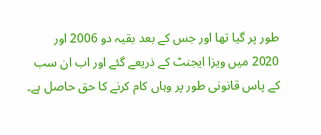طور پر گیا تھا اور جس کے بعد بقیہ دو 2006 اور 2020 میں ویزا ایجنٹ کے ذریعے گئے اور اب ان سب کے پاس قانونی طور پر وہاں کام کرنے کا حق حاصل ہے۔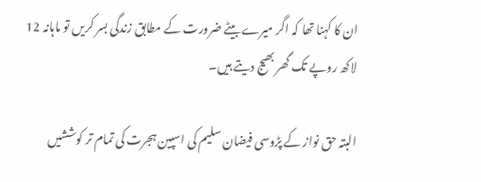ان کا کہنا تھا کہ اگر میرے بیٹے ضرورت کے مطابق زندگی بسر کریں تو ماہانہ 12 لاکھ روپے تک گھر بھیج دیتے ہیں۔

البتہ حق نواز کے پڑوسی فیضان سلیم کی اسپین ہجرت کی تمام تر کوششیں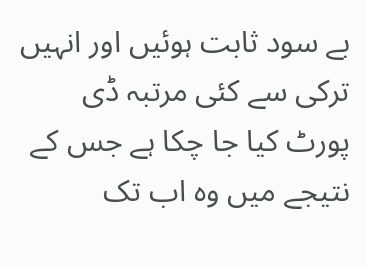بے سود ثابت ہوئیں اور انہیں ترکی سے کئی مرتبہ ڈی پورٹ کیا جا چکا ہے جس کے نتیجے میں وہ اب تک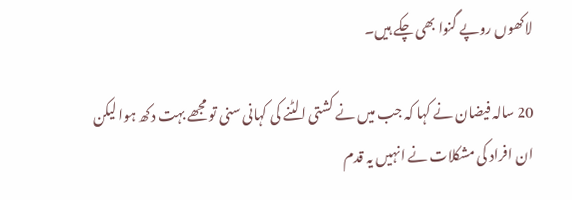لاکھوں روپے گنوا بھی چکے ہیں۔

20 سالہ فیضان نے کہا کہ جب میں نے کشتی الٹنے کی کہانی سنی تو مجھے بہت دکھ ہوا لیکن ان افراد کی مشکلات نے انہیں یہ قدم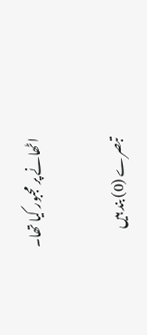اٹھانے پر مجبور کیا تھا۔

تبصرے (0) بند ہیں